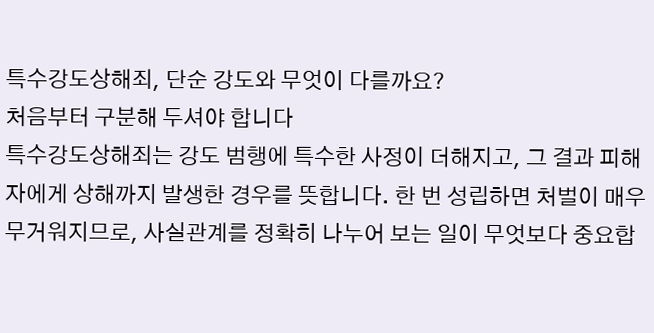특수강도상해죄, 단순 강도와 무엇이 다를까요?
처음부터 구분해 두셔야 합니다
특수강도상해죄는 강도 범행에 특수한 사정이 더해지고, 그 결과 피해자에게 상해까지 발생한 경우를 뜻합니다. 한 번 성립하면 처벌이 매우 무거워지므로, 사실관계를 정확히 나누어 보는 일이 무엇보다 중요합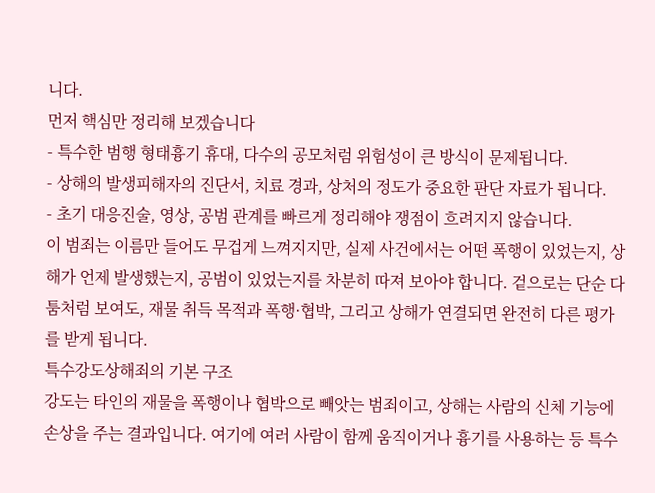니다.
먼저 핵심만 정리해 보겠습니다
- 특수한 범행 형태흉기 휴대, 다수의 공모처럼 위험성이 큰 방식이 문제됩니다.
- 상해의 발생피해자의 진단서, 치료 경과, 상처의 정도가 중요한 판단 자료가 됩니다.
- 초기 대응진술, 영상, 공범 관계를 빠르게 정리해야 쟁점이 흐려지지 않습니다.
이 범죄는 이름만 들어도 무겁게 느껴지지만, 실제 사건에서는 어떤 폭행이 있었는지, 상해가 언제 발생했는지, 공범이 있었는지를 차분히 따져 보아야 합니다. 겉으로는 단순 다툼처럼 보여도, 재물 취득 목적과 폭행·협박, 그리고 상해가 연결되면 완전히 다른 평가를 받게 됩니다.
특수강도상해죄의 기본 구조
강도는 타인의 재물을 폭행이나 협박으로 빼앗는 범죄이고, 상해는 사람의 신체 기능에 손상을 주는 결과입니다. 여기에 여러 사람이 함께 움직이거나 흉기를 사용하는 등 특수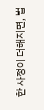한 사정이 더해지면, 법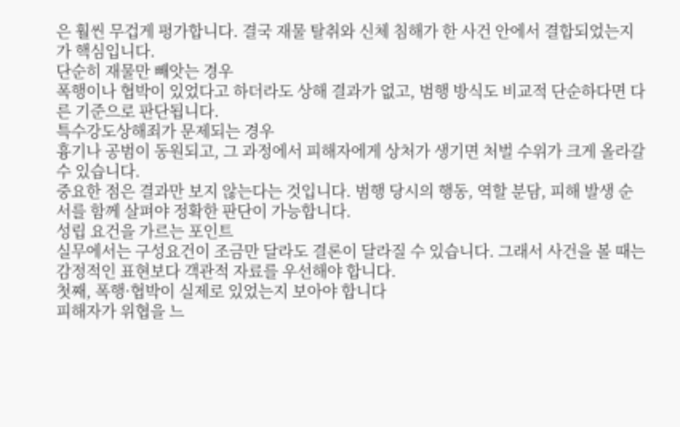은 훨씬 무겁게 평가합니다. 결국 재물 탈취와 신체 침해가 한 사건 안에서 결합되었는지가 핵심입니다.
단순히 재물만 빼앗는 경우
폭행이나 협박이 있었다고 하더라도 상해 결과가 없고, 범행 방식도 비교적 단순하다면 다른 기준으로 판단됩니다.
특수강도상해죄가 문제되는 경우
흉기나 공범이 동원되고, 그 과정에서 피해자에게 상처가 생기면 처벌 수위가 크게 올라갈 수 있습니다.
중요한 점은 결과만 보지 않는다는 것입니다. 범행 당시의 행동, 역할 분담, 피해 발생 순서를 함께 살펴야 정확한 판단이 가능합니다.
성립 요건을 가르는 포인트
실무에서는 구성요건이 조금만 달라도 결론이 달라질 수 있습니다. 그래서 사건을 볼 때는 감정적인 표현보다 객관적 자료를 우선해야 합니다.
첫째, 폭행·협박이 실제로 있었는지 보아야 합니다
피해자가 위협을 느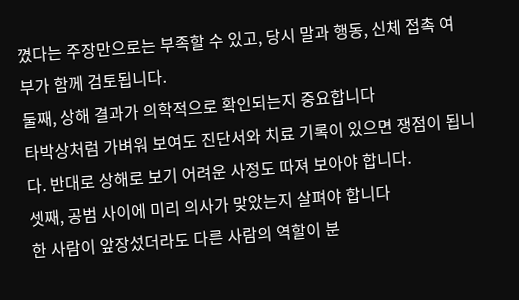꼈다는 주장만으로는 부족할 수 있고, 당시 말과 행동, 신체 접촉 여부가 함께 검토됩니다.
둘째, 상해 결과가 의학적으로 확인되는지 중요합니다
타박상처럼 가벼워 보여도 진단서와 치료 기록이 있으면 쟁점이 됩니다. 반대로 상해로 보기 어려운 사정도 따져 보아야 합니다.
셋째, 공범 사이에 미리 의사가 맞았는지 살펴야 합니다
한 사람이 앞장섰더라도 다른 사람의 역할이 분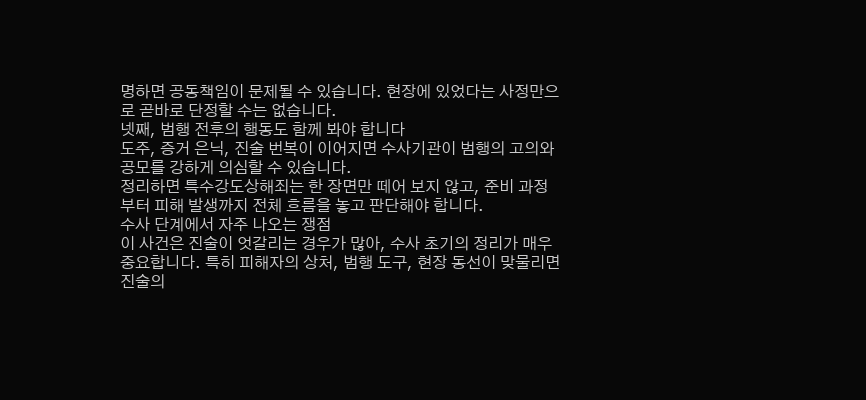명하면 공동책임이 문제될 수 있습니다. 현장에 있었다는 사정만으로 곧바로 단정할 수는 없습니다.
넷째, 범행 전후의 행동도 함께 봐야 합니다
도주, 증거 은닉, 진술 번복이 이어지면 수사기관이 범행의 고의와 공모를 강하게 의심할 수 있습니다.
정리하면 특수강도상해죄는 한 장면만 떼어 보지 않고, 준비 과정부터 피해 발생까지 전체 흐름을 놓고 판단해야 합니다.
수사 단계에서 자주 나오는 쟁점
이 사건은 진술이 엇갈리는 경우가 많아, 수사 초기의 정리가 매우 중요합니다. 특히 피해자의 상처, 범행 도구, 현장 동선이 맞물리면 진술의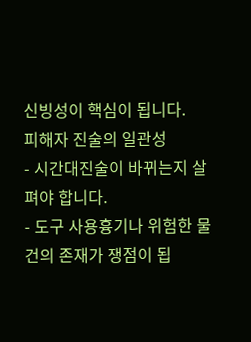신빙성이 핵심이 됩니다.
피해자 진술의 일관성
- 시간대진술이 바뀌는지 살펴야 합니다.
- 도구 사용흉기나 위험한 물건의 존재가 쟁점이 됩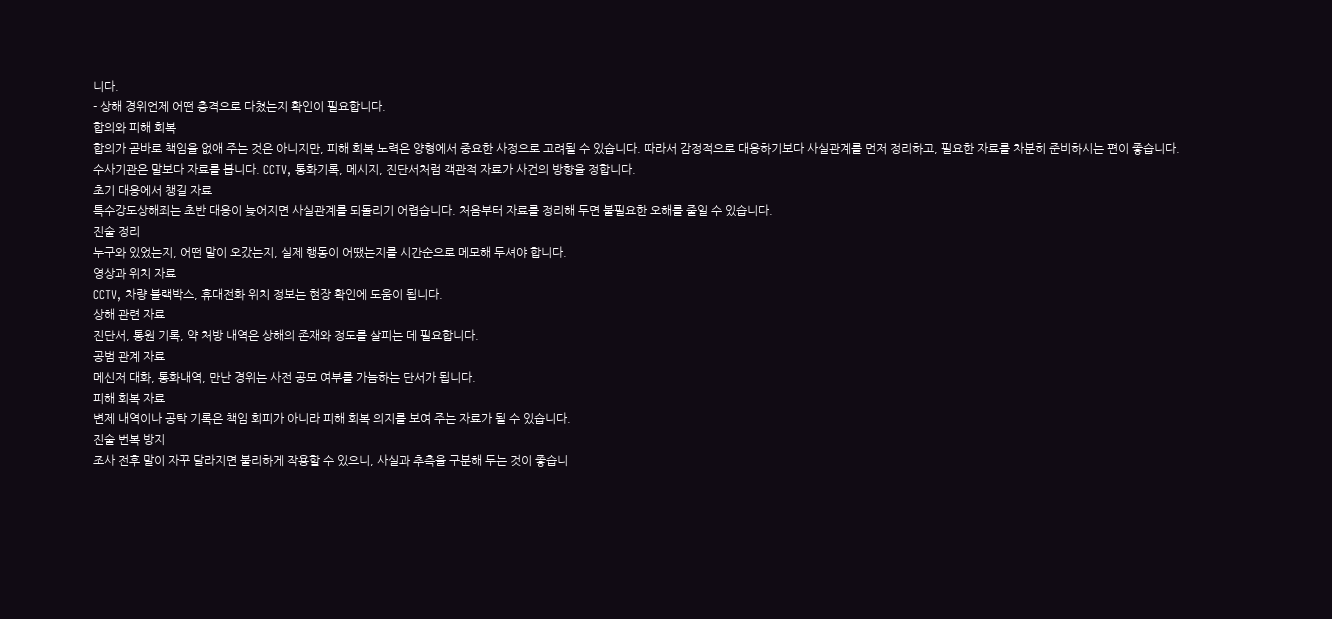니다.
- 상해 경위언제 어떤 충격으로 다쳤는지 확인이 필요합니다.
합의와 피해 회복
합의가 곧바로 책임을 없애 주는 것은 아니지만, 피해 회복 노력은 양형에서 중요한 사정으로 고려될 수 있습니다. 따라서 감정적으로 대응하기보다 사실관계를 먼저 정리하고, 필요한 자료를 차분히 준비하시는 편이 좋습니다.
수사기관은 말보다 자료를 봅니다. CCTV, 통화기록, 메시지, 진단서처럼 객관적 자료가 사건의 방향을 정합니다.
초기 대응에서 챙길 자료
특수강도상해죄는 초반 대응이 늦어지면 사실관계를 되돌리기 어렵습니다. 처음부터 자료를 정리해 두면 불필요한 오해를 줄일 수 있습니다.
진술 정리
누구와 있었는지, 어떤 말이 오갔는지, 실제 행동이 어땠는지를 시간순으로 메모해 두셔야 합니다.
영상과 위치 자료
CCTV, 차량 블랙박스, 휴대전화 위치 정보는 현장 확인에 도움이 됩니다.
상해 관련 자료
진단서, 통원 기록, 약 처방 내역은 상해의 존재와 정도를 살피는 데 필요합니다.
공범 관계 자료
메신저 대화, 통화내역, 만난 경위는 사전 공모 여부를 가늠하는 단서가 됩니다.
피해 회복 자료
변제 내역이나 공탁 기록은 책임 회피가 아니라 피해 회복 의지를 보여 주는 자료가 될 수 있습니다.
진술 번복 방지
조사 전후 말이 자꾸 달라지면 불리하게 작용할 수 있으니, 사실과 추측을 구분해 두는 것이 좋습니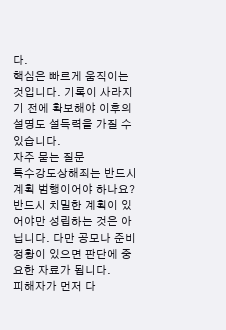다.
핵심은 빠르게 움직이는 것입니다. 기록이 사라지기 전에 확보해야 이후의 설명도 설득력을 가질 수 있습니다.
자주 묻는 질문
특수강도상해죄는 반드시 계획 범행이어야 하나요?
반드시 치밀한 계획이 있어야만 성립하는 것은 아닙니다. 다만 공모나 준비 정황이 있으면 판단에 중요한 자료가 됩니다.
피해자가 먼저 다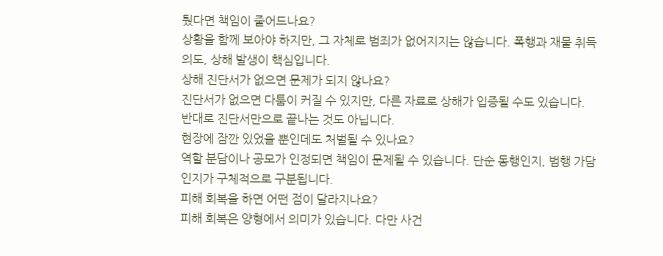퉜다면 책임이 줄어드나요?
상황을 함께 보아야 하지만, 그 자체로 범죄가 없어지지는 않습니다. 폭행과 재물 취득 의도, 상해 발생이 핵심입니다.
상해 진단서가 없으면 문제가 되지 않나요?
진단서가 없으면 다툼이 커질 수 있지만, 다른 자료로 상해가 입증될 수도 있습니다. 반대로 진단서만으로 끝나는 것도 아닙니다.
현장에 잠깐 있었을 뿐인데도 처벌될 수 있나요?
역할 분담이나 공모가 인정되면 책임이 문제될 수 있습니다. 단순 동행인지, 범행 가담인지가 구체적으로 구분됩니다.
피해 회복을 하면 어떤 점이 달라지나요?
피해 회복은 양형에서 의미가 있습니다. 다만 사건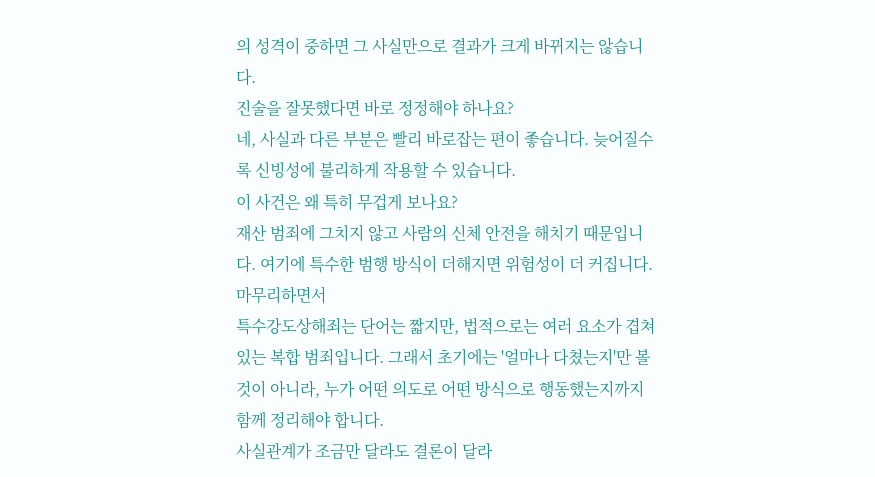의 성격이 중하면 그 사실만으로 결과가 크게 바뀌지는 않습니다.
진술을 잘못했다면 바로 정정해야 하나요?
네, 사실과 다른 부분은 빨리 바로잡는 편이 좋습니다. 늦어질수록 신빙성에 불리하게 작용할 수 있습니다.
이 사건은 왜 특히 무겁게 보나요?
재산 범죄에 그치지 않고 사람의 신체 안전을 해치기 때문입니다. 여기에 특수한 범행 방식이 더해지면 위험성이 더 커집니다.
마무리하면서
특수강도상해죄는 단어는 짧지만, 법적으로는 여러 요소가 겹쳐 있는 복합 범죄입니다. 그래서 초기에는 '얼마나 다쳤는지'만 볼 것이 아니라, 누가 어떤 의도로 어떤 방식으로 행동했는지까지 함께 정리해야 합니다.
사실관계가 조금만 달라도 결론이 달라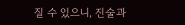질 수 있으니, 진술과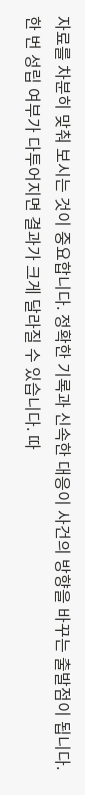자료를 차분히 맞춰 보시는 것이 중요합니다. 정확한 기록과 신속한 대응이 사건의 방향을 바꾸는 출발점이 됩니다.
한 번 성립 여부가 다투어지면 결과가 크게 달라질 수 있습니다. 따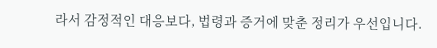라서 감정적인 대응보다, 법령과 증거에 맞춘 정리가 우선입니다.